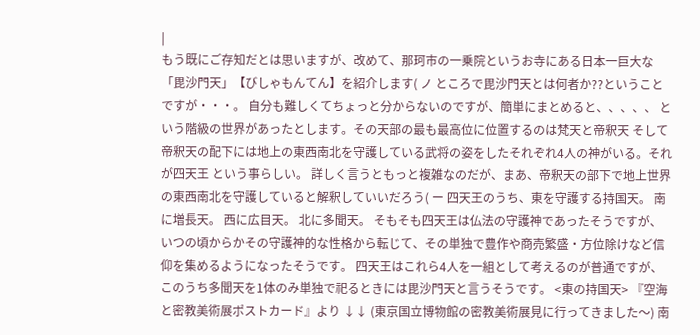|
もう既にご存知だとは思いますが、改めて、那珂市の一乗院というお寺にある日本一巨大な「毘沙門天」【びしゃもんてん】を紹介します( ノ ところで毘沙門天とは何者か??ということですが・・・。 自分も難しくてちょっと分からないのですが、簡単にまとめると、、、、、 という階級の世界があったとします。その天部の最も最高位に位置するのは梵天と帝釈天 そして帝釈天の配下には地上の東西南北を守護している武将の姿をしたそれぞれ4人の神がいる。それが四天王 という事らしい。 詳しく言うともっと複雑なのだが、まあ、帝釈天の部下で地上世界の東西南北を守護していると解釈していいだろう( ー 四天王のうち、東を守護する持国天。 南に増長天。 西に広目天。 北に多聞天。 そもそも四天王は仏法の守護神であったそうですが、いつの頃からかその守護神的な性格から転じて、その単独で豊作や商売繁盛・方位除けなど信仰を集めるようになったそうです。 四天王はこれら4人を一組として考えるのが普通ですが、このうち多聞天を1体のみ単独で祀るときには毘沙門天と言うそうです。 <東の持国天> 『空海と密教美術展ポストカード』より ↓↓ (東京国立博物館の密教美術展見に行ってきました〜) 南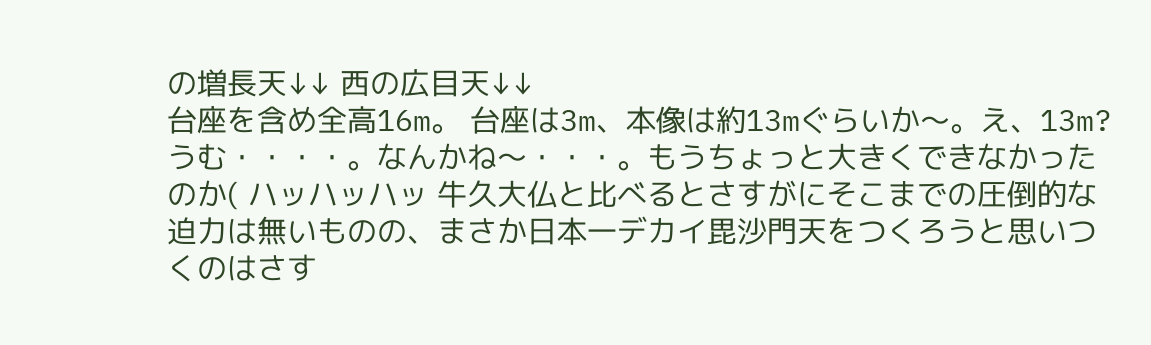の増長天↓↓ 西の広目天↓↓
台座を含め全高16m。 台座は3m、本像は約13mぐらいか〜。え、13m? うむ・・・・。なんかね〜・・・。もうちょっと大きくできなかったのか( ハッハッハッ 牛久大仏と比べるとさすがにそこまでの圧倒的な迫力は無いものの、まさか日本一デカイ毘沙門天をつくろうと思いつくのはさす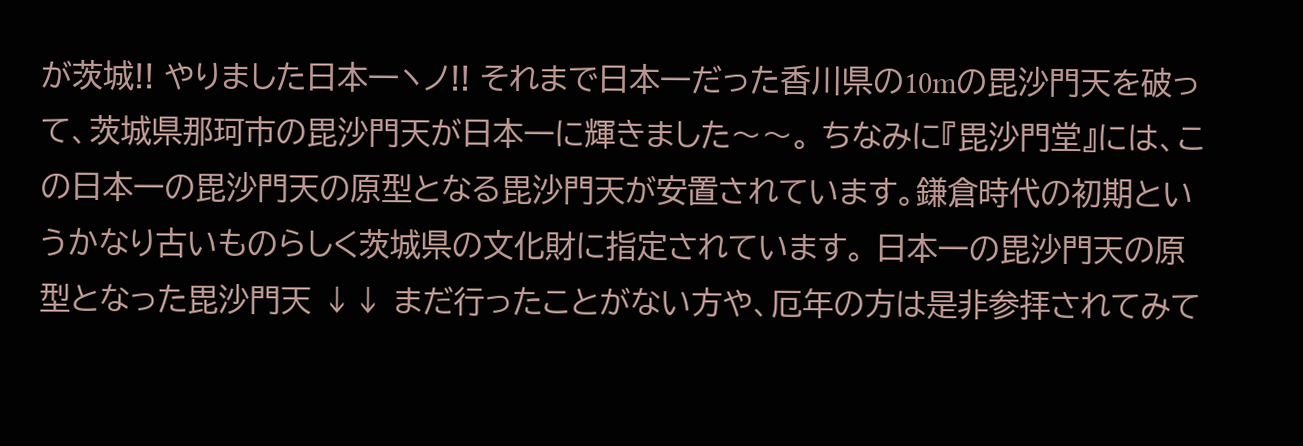が茨城!! やりました日本一ヽノ!! それまで日本一だった香川県の10mの毘沙門天を破って、茨城県那珂市の毘沙門天が日本一に輝きました〜〜。 ちなみに『毘沙門堂』には、この日本一の毘沙門天の原型となる毘沙門天が安置されています。鎌倉時代の初期というかなり古いものらしく茨城県の文化財に指定されています。 日本一の毘沙門天の原型となった毘沙門天 ↓↓ まだ行ったことがない方や、厄年の方は是非参拝されてみて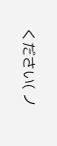ください( ノ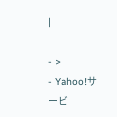|

- >
- Yahoo!サービ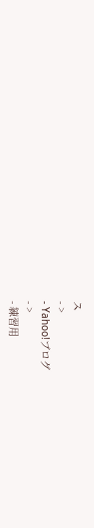ス
- >
- Yahoo!ブログ
- >
- 練習用